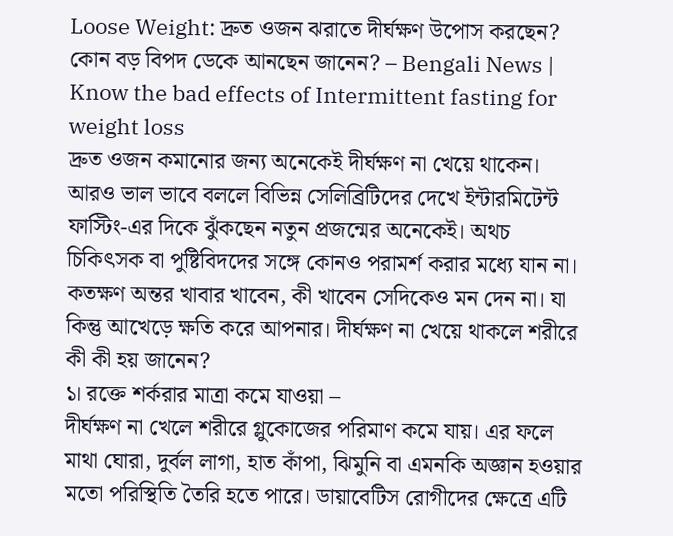Loose Weight: দ্রুত ওজন ঝরাতে দীর্ঘক্ষণ উপোস করছেন? কোন বড় বিপদ ডেকে আনছেন জানেন? – Bengali News | Know the bad effects of Intermittent fasting for weight loss
দ্রুত ওজন কমানোর জন্য অনেকেই দীর্ঘক্ষণ না খেয়ে থাকেন। আরও ভাল ভাবে বললে বিভিন্ন সেলিব্রিটিদের দেখে ইন্টারমিটেন্ট ফাস্টিং-এর দিকে ঝুঁকছেন নতুন প্রজন্মের অনেকেই। অথচ চিকিৎসক বা পুষ্টিবিদদের সঙ্গে কোনও পরামর্শ করার মধ্যে যান না। কতক্ষণ অন্তর খাবার খাবেন, কী খাবেন সেদিকেও মন দেন না। যা কিন্তু আখেড়ে ক্ষতি করে আপনার। দীর্ঘক্ষণ না খেয়ে থাকলে শরীরে কী কী হয় জানেন?
১। রক্তে শর্করার মাত্রা কমে যাওয়া –
দীর্ঘক্ষণ না খেলে শরীরে গ্লুকোজের পরিমাণ কমে যায়। এর ফলে মাথা ঘোরা, দুর্বল লাগা, হাত কাঁপা, ঝিমুনি বা এমনকি অজ্ঞান হওয়ার মতো পরিস্থিতি তৈরি হতে পারে। ডায়াবেটিস রোগীদের ক্ষেত্রে এটি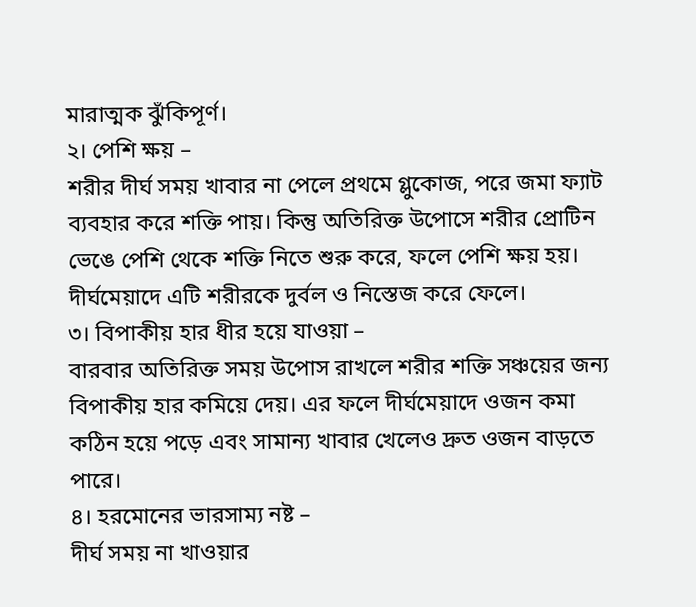মারাত্মক ঝুঁকিপূর্ণ।
২। পেশি ক্ষয় –
শরীর দীর্ঘ সময় খাবার না পেলে প্রথমে গ্লুকোজ, পরে জমা ফ্যাট ব্যবহার করে শক্তি পায়। কিন্তু অতিরিক্ত উপোসে শরীর প্রোটিন ভেঙে পেশি থেকে শক্তি নিতে শুরু করে, ফলে পেশি ক্ষয় হয়। দীর্ঘমেয়াদে এটি শরীরকে দুর্বল ও নিস্তেজ করে ফেলে।
৩। বিপাকীয় হার ধীর হয়ে যাওয়া –
বারবার অতিরিক্ত সময় উপোস রাখলে শরীর শক্তি সঞ্চয়ের জন্য বিপাকীয় হার কমিয়ে দেয়। এর ফলে দীর্ঘমেয়াদে ওজন কমা কঠিন হয়ে পড়ে এবং সামান্য খাবার খেলেও দ্রুত ওজন বাড়তে পারে।
৪। হরমোনের ভারসাম্য নষ্ট –
দীর্ঘ সময় না খাওয়ার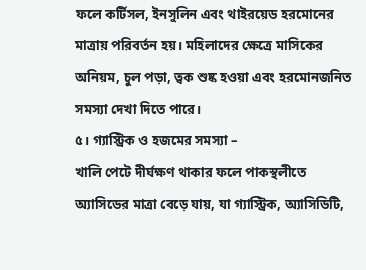ফলে কর্টিসল, ইনসুলিন এবং থাইরয়েড হরমোনের মাত্রায় পরিবর্তন হয়। মহিলাদের ক্ষেত্রে মাসিকের অনিয়ম, চুল পড়া, ত্বক শুষ্ক হওয়া এবং হরমোনজনিত সমস্যা দেখা দিতে পারে।
৫। গ্যাস্ট্রিক ও হজমের সমস্যা –
খালি পেটে দীর্ঘক্ষণ থাকার ফলে পাকস্থলীতে অ্যাসিডের মাত্রা বেড়ে যায়, যা গ্যাস্ট্রিক, অ্যাসিডিটি,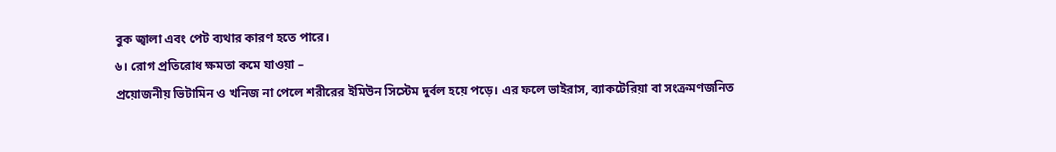বুক জ্বালা এবং পেট ব্যথার কারণ হতে পারে।
৬। রোগ প্রতিরোধ ক্ষমতা কমে যাওয়া –
প্রয়োজনীয় ভিটামিন ও খনিজ না পেলে শরীরের ইমিউন সিস্টেম দুর্বল হয়ে পড়ে। এর ফলে ভাইরাস, ব্যাকটেরিয়া বা সংক্রমণজনিত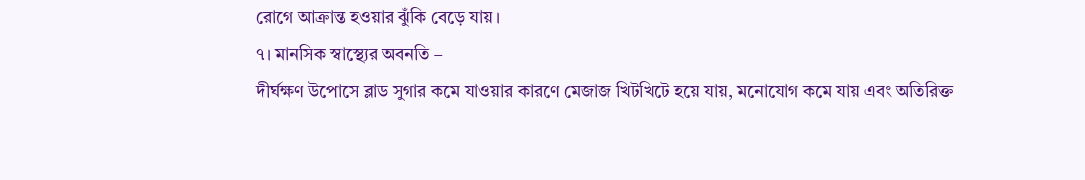রোগে আক্রান্ত হওয়ার ঝুঁকি বেড়ে যায়।
৭। মানসিক স্বাস্থ্যের অবনতি –
দীর্ঘক্ষণ উপোসে ব্লাড সুগার কমে যাওয়ার কারণে মেজাজ খিটখিটে হয়ে যায়, মনোযোগ কমে যায় এবং অতিরিক্ত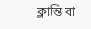ক্লান্তি বা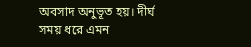অবসাদ অনুভূত হয়। দীর্ঘ সময় ধরে এমন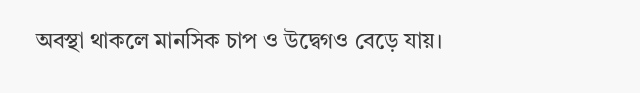অবস্থা থাকলে মানসিক চাপ ও উদ্বেগও বেড়ে যায়।